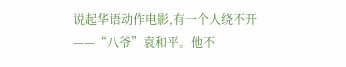说起华语动作电影,有一个人绕不开——“八爷”袁和平。他不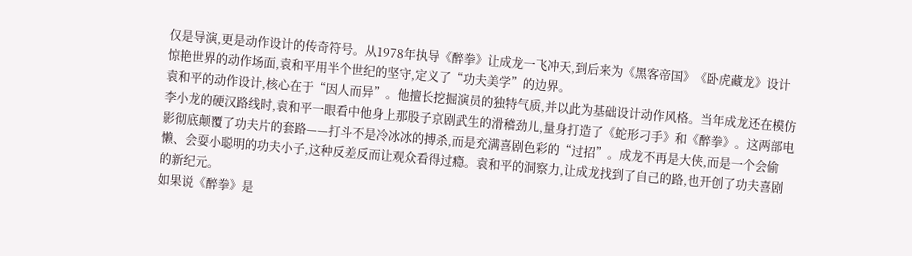仅是导演,更是动作设计的传奇符号。从1978年执导《醉拳》让成龙一飞冲天,到后来为《黑客帝国》《卧虎藏龙》设计惊艳世界的动作场面,袁和平用半个世纪的坚守,定义了“功夫美学”的边界。
袁和平的动作设计,核心在于“因人而异”。他擅长挖掘演员的独特气质,并以此为基础设计动作风格。当年成龙还在模仿李小龙的硬汉路线时,袁和平一眼看中他身上那股子京剧武生的滑稽劲儿,量身打造了《蛇形刁手》和《醉拳》。这两部电影彻底颠覆了功夫片的套路——打斗不是冷冰冰的搏杀,而是充满喜剧色彩的“过招”。成龙不再是大侠,而是一个会偷懒、会耍小聪明的功夫小子,这种反差反而让观众看得过瘾。袁和平的洞察力,让成龙找到了自己的路,也开创了功夫喜剧的新纪元。
如果说《醉拳》是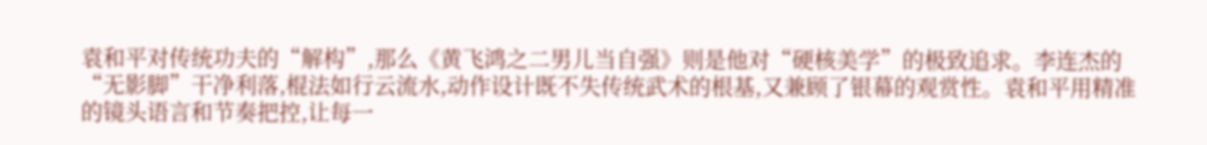袁和平对传统功夫的“解构”,那么《黄飞鸿之二男儿当自强》则是他对“硬核美学”的极致追求。李连杰的“无影脚”干净利落,棍法如行云流水,动作设计既不失传统武术的根基,又兼顾了银幕的观赏性。袁和平用精准的镜头语言和节奏把控,让每一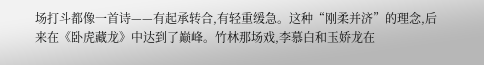场打斗都像一首诗——有起承转合,有轻重缓急。这种“刚柔并济”的理念,后来在《卧虎藏龙》中达到了巅峰。竹林那场戏,李慕白和玉娇龙在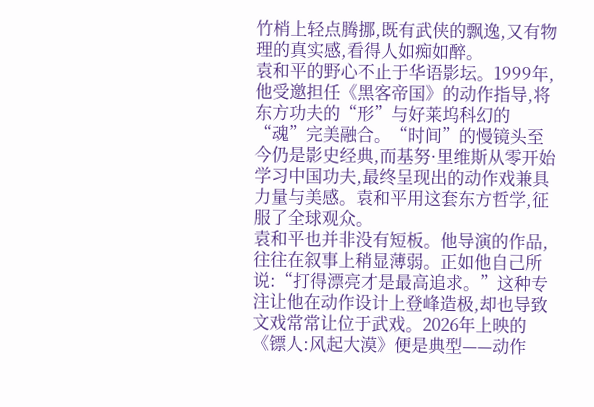竹梢上轻点腾挪,既有武侠的飘逸,又有物理的真实感,看得人如痴如醉。
袁和平的野心不止于华语影坛。1999年,他受邀担任《黑客帝国》的动作指导,将东方功夫的“形”与好莱坞科幻的“魂”完美融合。“时间”的慢镜头至今仍是影史经典,而基努·里维斯从零开始学习中国功夫,最终呈现出的动作戏兼具力量与美感。袁和平用这套东方哲学,征服了全球观众。
袁和平也并非没有短板。他导演的作品,往往在叙事上稍显薄弱。正如他自己所说:“打得漂亮才是最高追求。”这种专注让他在动作设计上登峰造极,却也导致文戏常常让位于武戏。2026年上映的《镖人:风起大漠》便是典型——动作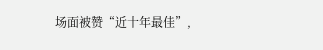场面被赞“近十年最佳”,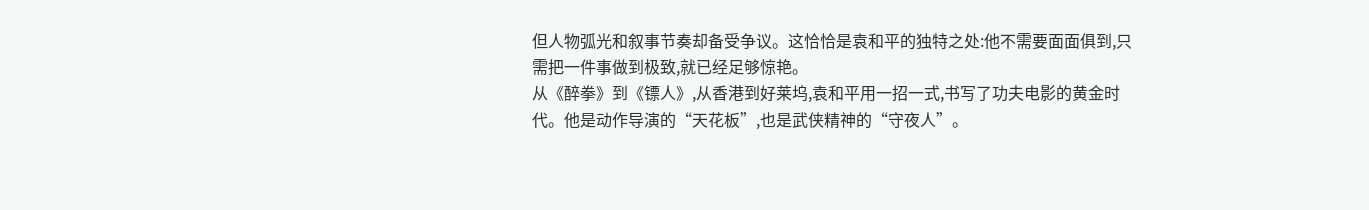但人物弧光和叙事节奏却备受争议。这恰恰是袁和平的独特之处:他不需要面面俱到,只需把一件事做到极致,就已经足够惊艳。
从《醉拳》到《镖人》,从香港到好莱坞,袁和平用一招一式,书写了功夫电影的黄金时代。他是动作导演的“天花板”,也是武侠精神的“守夜人”。